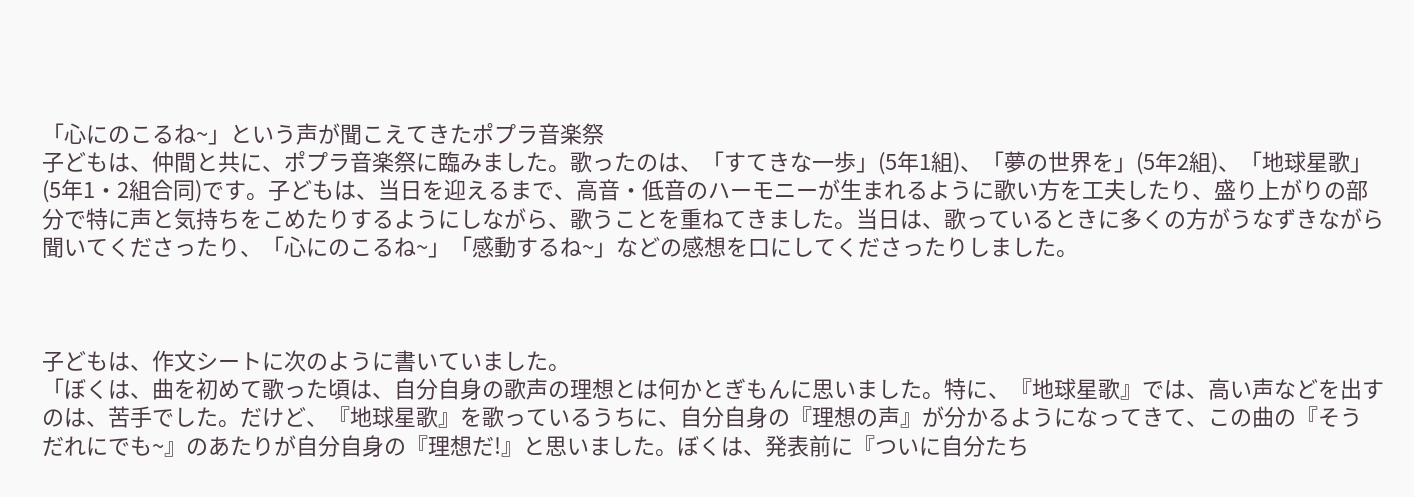「心にのこるね~」という声が聞こえてきたポプラ音楽祭
子どもは、仲間と共に、ポプラ音楽祭に臨みました。歌ったのは、「すてきな一歩」(5年1組)、「夢の世界を」(5年2組)、「地球星歌」(5年1・2組合同)です。子どもは、当日を迎えるまで、高音・低音のハーモニーが生まれるように歌い方を工夫したり、盛り上がりの部分で特に声と気持ちをこめたりするようにしながら、歌うことを重ねてきました。当日は、歌っているときに多くの方がうなずきながら聞いてくださったり、「心にのこるね~」「感動するね~」などの感想を口にしてくださったりしました。



子どもは、作文シートに次のように書いていました。
「ぼくは、曲を初めて歌った頃は、自分自身の歌声の理想とは何かとぎもんに思いました。特に、『地球星歌』では、高い声などを出すのは、苦手でした。だけど、『地球星歌』を歌っているうちに、自分自身の『理想の声』が分かるようになってきて、この曲の『そう だれにでも~』のあたりが自分自身の『理想だ!』と思いました。ぼくは、発表前に『ついに自分たち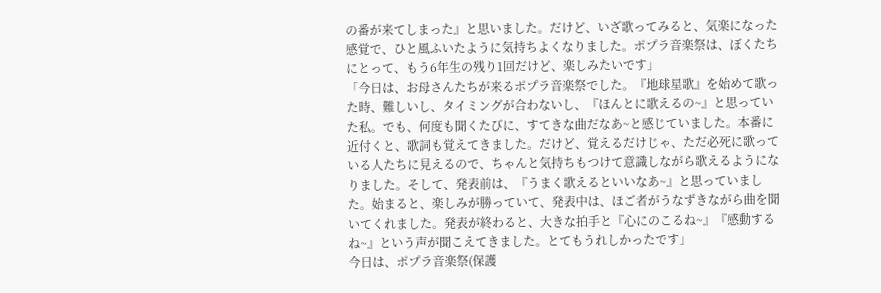の番が来てしまった』と思いました。だけど、いざ歌ってみると、気楽になった感覚で、ひと風ふいたように気持ちよくなりました。ポプラ音楽祭は、ぼくたちにとって、もう6年生の残り1回だけど、楽しみたいです」
「今日は、お母さんたちが来るポプラ音楽祭でした。『地球星歌』を始めて歌った時、難しいし、タイミングが合わないし、『ほんとに歌えるの~』と思っていた私。でも、何度も聞くたびに、すてきな曲だなあ~と感じていました。本番に近付くと、歌詞も覚えてきました。だけど、覚えるだけじゃ、ただ必死に歌っている人たちに見えるので、ちゃんと気持ちもつけて意識しながら歌えるようになりました。そして、発表前は、『うまく歌えるといいなあ~』と思っていました。始まると、楽しみが勝っていて、発表中は、ほご者がうなずきながら曲を聞いてくれました。発表が終わると、大きな拍手と『心にのこるね~』『感動するね~』という声が聞こえてきました。とてもうれしかったです」
今日は、ポプラ音楽祭(保護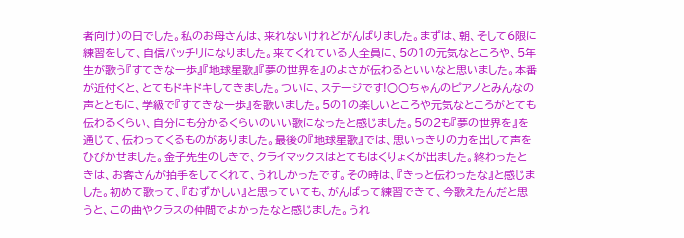者向け)の日でした。私のお母さんは、来れないけれどがんばりました。まずは、朝、そして6限に練習をして、自信バッチリになりました。来てくれている人全員に、5の1の元気なところや、5年生が歌う『すてきな一歩』『地球星歌』『夢の世界を』のよさが伝わるといいなと思いました。本番が近付くと、とてもドキドキしてきました。ついに、ステージです!○○ちゃんのピアノとみんなの声とともに、学級で『すてきな一歩』を歌いました。5の1の楽しいところや元気なところがとても伝わるくらい、自分にも分かるくらいのいい歌になったと感じました。5の2も『夢の世界を』を通じて、伝わってくるものがありました。最後の『地球星歌』では、思いっきりの力を出して声をひびかせました。金子先生のしきで、クライマックスはとてもはくりょくが出ました。終わったときは、お客さんが拍手をしてくれて、うれしかったです。その時は、『きっと伝わったな』と感じました。初めて歌って、『むずかしい』と思っていても、がんばって練習できて、今歌えたんだと思うと、この曲やクラスの仲間でよかったなと感じました。うれ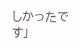しかったです」